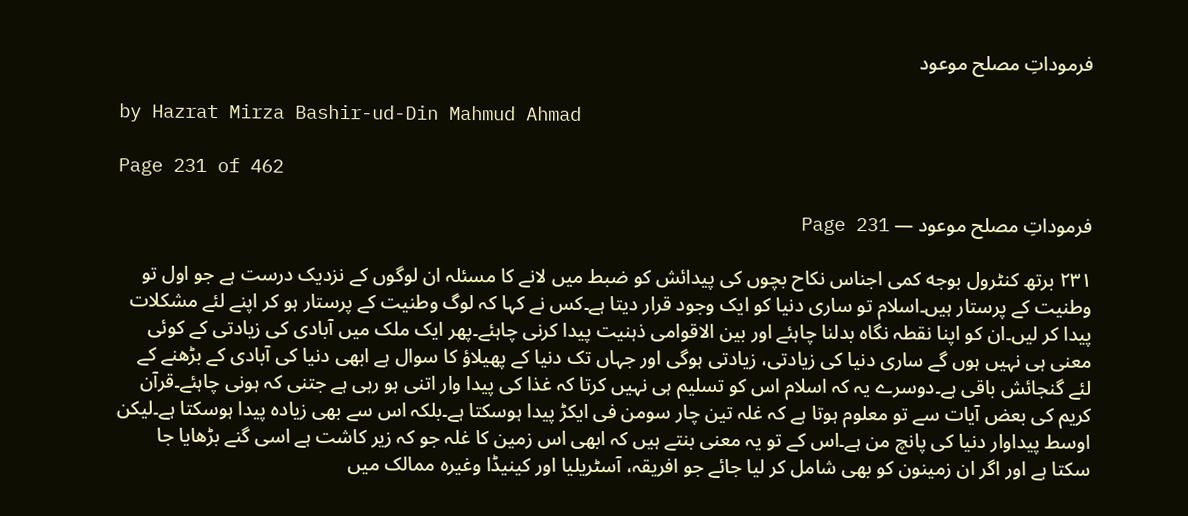فرموداتِ مصلح موعود

by Hazrat Mirza Bashir-ud-Din Mahmud Ahmad

Page 231 of 462

فرموداتِ مصلح موعود — Page 231

۲۳۱ برتھ کنٹرول بوجه کمی اجناس نکاح بچوں کی پیدائش کو ضبط میں لانے کا مسئلہ ان لوگوں کے نزدیک درست ہے جو اول تو وطنیت کے پرستار ہیں۔اسلام تو ساری دنیا کو ایک وجود قرار دیتا ہے۔کس نے کہا کہ لوگ وطنیت کے پرستار ہو کر اپنے لئے مشکلات پیدا کر لیں۔ان کو اپنا نقطہ نگاہ بدلنا چاہئے اور بین الاقوامی ذہنیت پیدا کرنی چاہئے۔پھر ایک ملک میں آبادی کی زیادتی کے کوئی معنی ہی نہیں ہوں گے ساری دنیا کی زیادتی، زیادتی ہوگی اور جہاں تک دنیا کے پھیلاؤ کا سوال ہے ابھی دنیا کی آبادی کے بڑھنے کے لئے گنجائش باقی ہے۔دوسرے یہ کہ اسلام اس کو تسلیم ہی نہیں کرتا کہ غذا کی پیدا وار اتنی ہو رہی ہے جتنی کہ ہونی چاہئے۔قرآن کریم کی بعض آیات سے تو معلوم ہوتا ہے کہ غلہ تین چار سومن فی ایکڑ پیدا ہوسکتا ہے۔بلکہ اس سے بھی زیادہ پیدا ہوسکتا ہے۔لیکن اوسط پیداوار دنیا کی پانچ من ہے۔اس کے تو یہ معنی بنتے ہیں کہ ابھی اس زمین کا غلہ جو کہ زیر کاشت ہے اسی گنے بڑھایا جا سکتا ہے اور اگر ان زمینون کو بھی شامل کر لیا جائے جو افریقہ، آسٹریلیا اور کینیڈا وغیرہ ممالک میں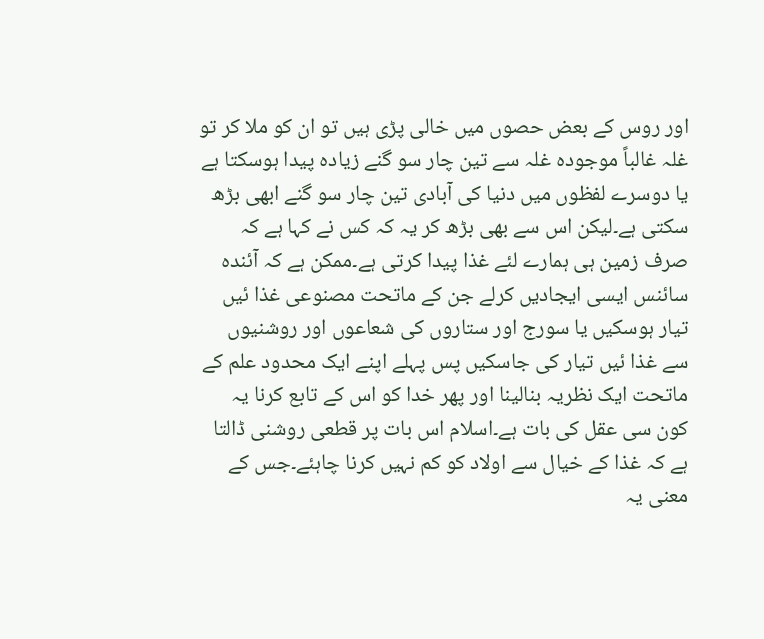اور روس کے بعض حصوں میں خالی پڑی ہیں تو ان کو ملا کر تو غلہ غالباً موجودہ غلہ سے تین چار سو گنے زیادہ پیدا ہوسکتا ہے یا دوسرے لفظوں میں دنیا کی آبادی تین چار سو گنے ابھی بڑھ سکتی ہے۔لیکن اس سے بھی بڑھ کر یہ کہ کس نے کہا ہے کہ صرف زمین ہی ہمارے لئے غذا پیدا کرتی ہے۔ممکن ہے کہ آئندہ سائنس ایسی ایجادیں کرلے جن کے ماتحت مصنوعی غذا ئیں تیار ہوسکیں یا سورج اور ستاروں کی شعاعوں اور روشنیوں سے غذا ئیں تیار کی جاسکیں پس پہلے اپنے ایک محدود علم کے ماتحت ایک نظریہ بنالینا اور پھر خدا کو اس کے تابع کرنا یہ کون سی عقل کی بات ہے۔اسلام اس بات پر قطعی روشنی ڈالتا ہے کہ غذا کے خیال سے اولاد کو کم نہیں کرنا چاہئے۔جس کے معنی یہ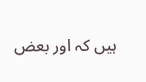ہیں کہ اور بعض